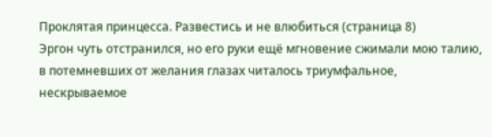Проклятая принцесса. Развестись и не влюбиться (страница 8)
Эргон чуть отстранился, но его руки ещё мгновение сжимали мою талию, в потемневших от желания глазах читалось триумфальное, нескрываемое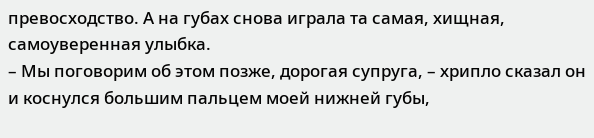превосходство. А на губах снова играла та самая, хищная, самоуверенная улыбка.
– Мы поговорим об этом позже, дорогая супруга, – хрипло сказал он и коснулся большим пальцем моей нижней губы,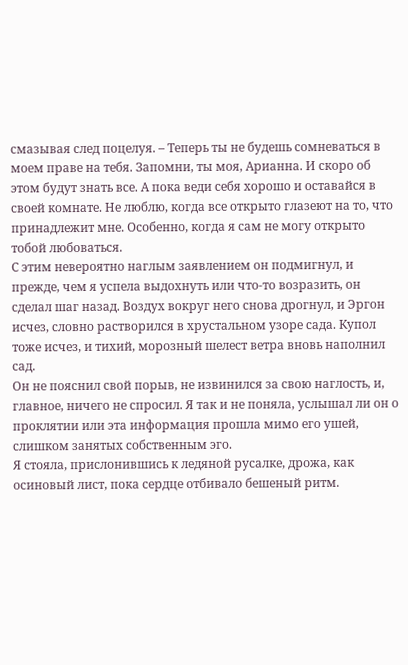смазывая след поцелуя. – Теперь ты не будешь сомневаться в моем праве на тебя. Запомни, ты моя, Арианна. И скоро об этом будут знать все. А пока веди себя хорошо и оставайся в своей комнате. Не люблю, когда все открыто глазеют на то, что принадлежит мне. Особенно, когда я сам не могу открыто тобой любоваться.
С этим невероятно наглым заявлением он подмигнул, и прежде, чем я успела выдохнуть или что-то возразить, он сделал шаг назад. Воздух вокруг него снова дрогнул, и Эргон исчез, словно растворился в хрустальном узоре сада. Купол тоже исчез, и тихий, морозный шелест ветра вновь наполнил сад.
Он не пояснил свой порыв, не извинился за свою наглость, и, главное, ничего не спросил. Я так и не поняла, услышал ли он о проклятии или эта информация прошла мимо его ушей, слишком занятых собственным эго.
Я стояла, прислонившись к ледяной русалке, дрожа, как осиновый лист, пока сердце отбивало бешеный ритм.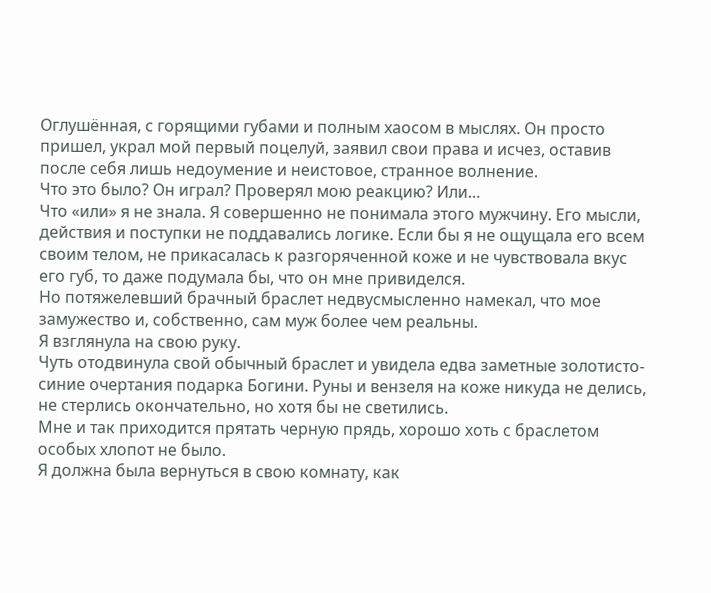Оглушённая, с горящими губами и полным хаосом в мыслях. Он просто пришел, украл мой первый поцелуй, заявил свои права и исчез, оставив после себя лишь недоумение и неистовое, странное волнение.
Что это было? Он играл? Проверял мою реакцию? Или…
Что «или» я не знала. Я совершенно не понимала этого мужчину. Его мысли, действия и поступки не поддавались логике. Если бы я не ощущала его всем своим телом, не прикасалась к разгоряченной коже и не чувствовала вкус его губ, то даже подумала бы, что он мне привиделся.
Но потяжелевший брачный браслет недвусмысленно намекал, что мое замужество и, собственно, сам муж более чем реальны.
Я взглянула на свою руку.
Чуть отодвинула свой обычный браслет и увидела едва заметные золотисто-синие очертания подарка Богини. Руны и вензеля на коже никуда не делись, не стерлись окончательно, но хотя бы не светились.
Мне и так приходится прятать черную прядь, хорошо хоть с браслетом особых хлопот не было.
Я должна была вернуться в свою комнату, как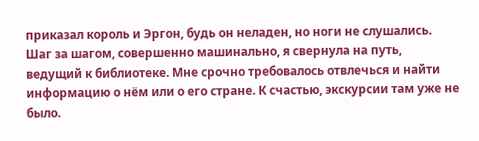приказал король и Эргон, будь он неладен, но ноги не слушались. Шаг за шагом, совершенно машинально, я свернула на путь, ведущий к библиотеке. Мне срочно требовалось отвлечься и найти информацию о нём или о его стране. К счастью, экскурсии там уже не было.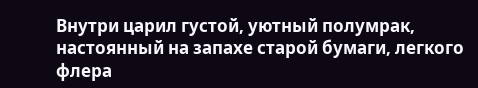Внутри царил густой, уютный полумрак, настоянный на запахе старой бумаги, легкого флера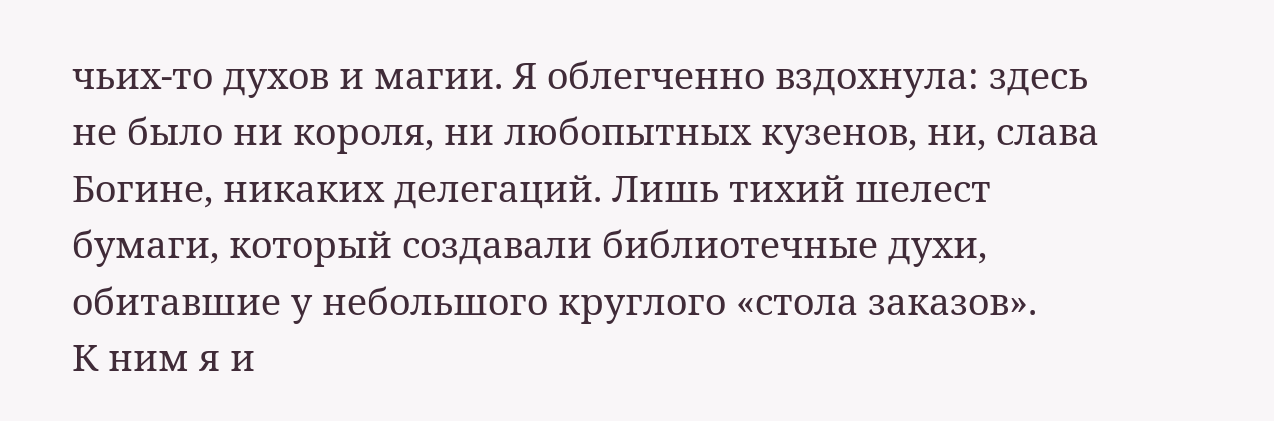чьих-то духов и магии. Я облегченно вздохнула: здесь не было ни короля, ни любопытных кузенов, ни, слава Богине, никаких делегаций. Лишь тихий шелест бумаги, который создавали библиотечные духи, обитавшие у небольшого круглого «стола заказов».
К ним я и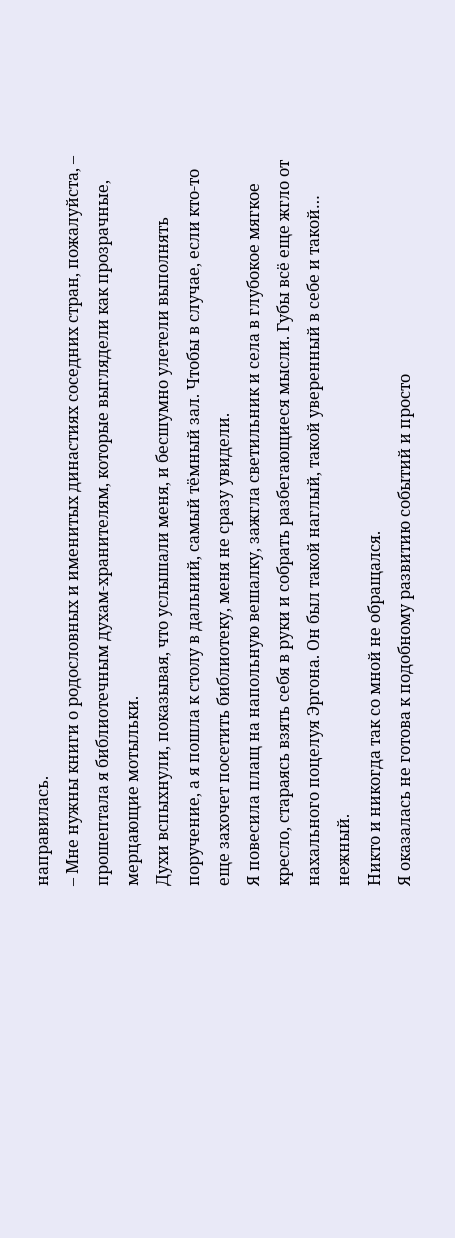направилась.
– Мне нужны книги о родословных и именитых династиях соседних стран, пожалуйста, – прошептала я библиотечным духам-хранителям, которые выглядели как прозрачные, мерцающие мотыльки.
Духи вспыхнули, показывая, что услышали меня, и бесшумно улетели выполнять поручение, а я пошла к столу в дальний, самый тёмный зал. Чтобы в случае, если кто-то еще захочет посетить библиотеку, меня не сразу увидели.
Я повесила плащ на напольную вешалку, зажгла светильник и села в глубокое мягкое кресло, стараясь взять себя в руки и собрать разбегающиеся мысли. Губы всё еще жгло от нахального поцелуя Эргона. Он был такой наглый, такой уверенный в себе и такой… нежный.
Никто и никогда так со мной не обращался.
Я оказалась не готова к подобному развитию событий и просто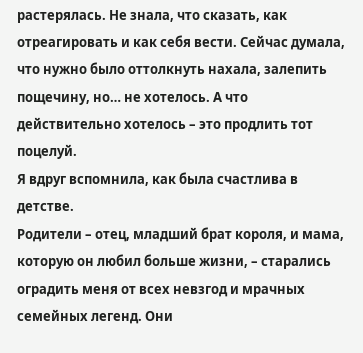растерялась. Не знала, что сказать, как отреагировать и как себя вести. Сейчас думала, что нужно было оттолкнуть нахала, залепить пощечину, но… не хотелось. А что действительно хотелось – это продлить тот поцелуй.
Я вдруг вспомнила, как была счастлива в детстве.
Родители – отец, младший брат короля, и мама, которую он любил больше жизни, – старались оградить меня от всех невзгод и мрачных семейных легенд. Они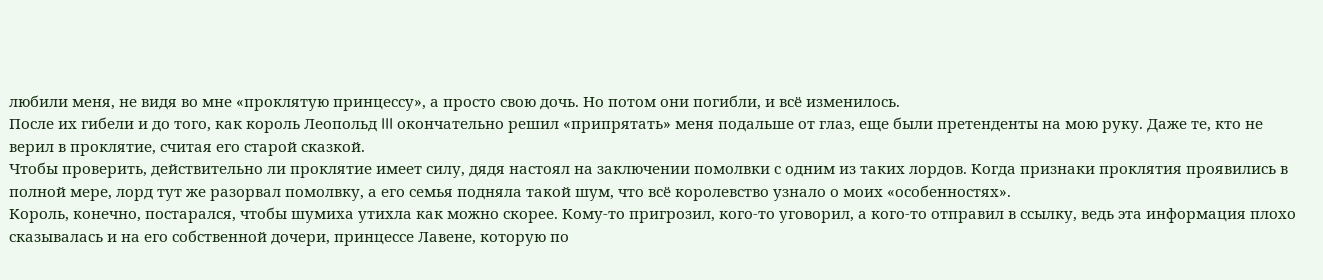любили меня, не видя во мне «проклятую принцессу», а просто свою дочь. Но потом они погибли, и всё изменилось.
После их гибели и до того, как король Леопольд III окончательно решил «припрятать» меня подальше от глаз, еще были претенденты на мою руку. Даже те, кто не верил в проклятие, считая его старой сказкой.
Чтобы проверить, действительно ли проклятие имеет силу, дядя настоял на заключении помолвки с одним из таких лордов. Когда признаки проклятия проявились в полной мере, лорд тут же разорвал помолвку, а его семья подняла такой шум, что всё королевство узнало о моих «особенностях».
Король, конечно, постарался, чтобы шумиха утихла как можно скорее. Кому-то пригрозил, кого-то уговорил, а кого-то отправил в ссылку, ведь эта информация плохо сказывалась и на его собственной дочери, принцессе Лавене, которую по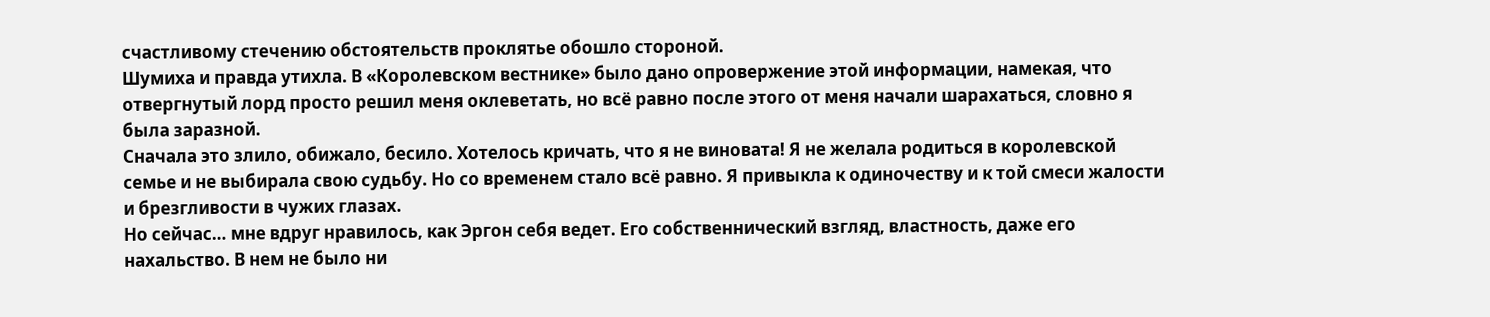счастливому стечению обстоятельств проклятье обошло стороной.
Шумиха и правда утихла. В «Королевском вестнике» было дано опровержение этой информации, намекая, что отвергнутый лорд просто решил меня оклеветать, но всё равно после этого от меня начали шарахаться, словно я была заразной.
Сначала это злило, обижало, бесило. Хотелось кричать, что я не виновата! Я не желала родиться в королевской семье и не выбирала свою судьбу. Но со временем стало всё равно. Я привыкла к одиночеству и к той смеси жалости и брезгливости в чужих глазах.
Но сейчас… мне вдруг нравилось, как Эргон себя ведет. Его собственнический взгляд, властность, даже его нахальство. В нем не было ни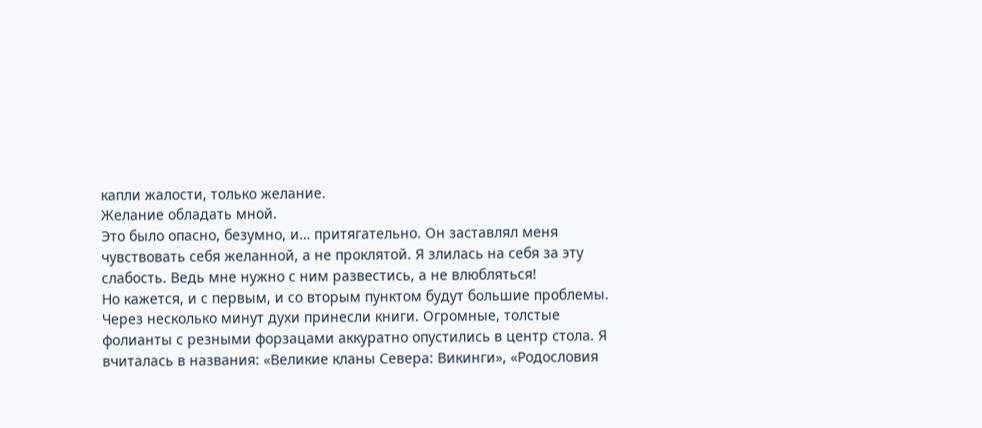капли жалости, только желание.
Желание обладать мной.
Это было опасно, безумно, и… притягательно. Он заставлял меня чувствовать себя желанной, а не проклятой. Я злилась на себя за эту слабость. Ведь мне нужно с ним развестись, а не влюбляться!
Но кажется, и с первым, и со вторым пунктом будут большие проблемы.
Через несколько минут духи принесли книги. Огромные, толстые фолианты с резными форзацами аккуратно опустились в центр стола. Я вчиталась в названия: «Великие кланы Севера: Викинги», «Родословия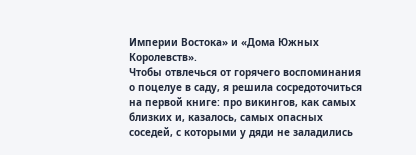Империи Востока» и «Дома Южных Королевств».
Чтобы отвлечься от горячего воспоминания о поцелуе в саду, я решила сосредоточиться на первой книге: про викингов, как самых близких и, казалось, самых опасных соседей, с которыми у дяди не заладились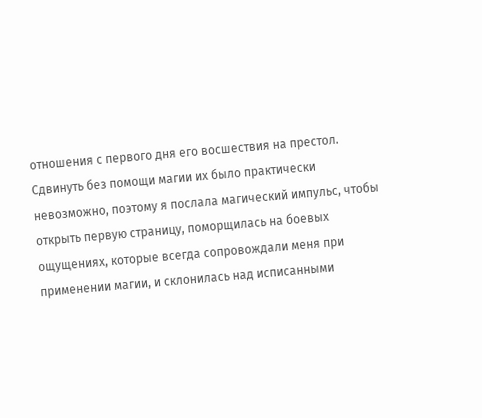отношения с первого дня его восшествия на престол.
Сдвинуть без помощи магии их было практически невозможно, поэтому я послала магический импульс, чтобы открыть первую страницу, поморщилась на боевых ощущениях, которые всегда сопровождали меня при применении магии, и склонилась над исписанными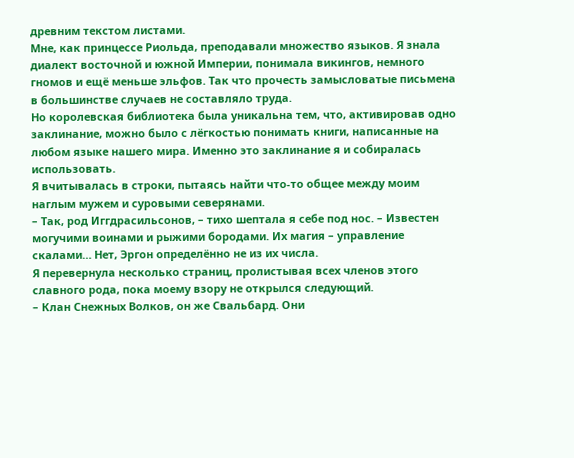древним текстом листами.
Мне, как принцессе Риольда, преподавали множество языков. Я знала диалект восточной и южной Империи, понимала викингов, немного гномов и ещё меньше эльфов. Так что прочесть замысловатые письмена в большинстве случаев не составляло труда.
Но королевская библиотека была уникальна тем, что, активировав одно заклинание, можно было с лёгкостью понимать книги, написанные на любом языке нашего мира. Именно это заклинание я и собиралась использовать.
Я вчитывалась в строки, пытаясь найти что-то общее между моим наглым мужем и суровыми северянами.
– Так, род Иггдрасильсонов, – тихо шептала я себе под нос. – Известен могучими воинами и рыжими бородами. Их магия – управление скалами… Нет, Эргон определённо не из их числа.
Я перевернула несколько страниц, пролистывая всех членов этого славного рода, пока моему взору не открылся следующий.
– Клан Снежных Волков, он же Свальбард. Они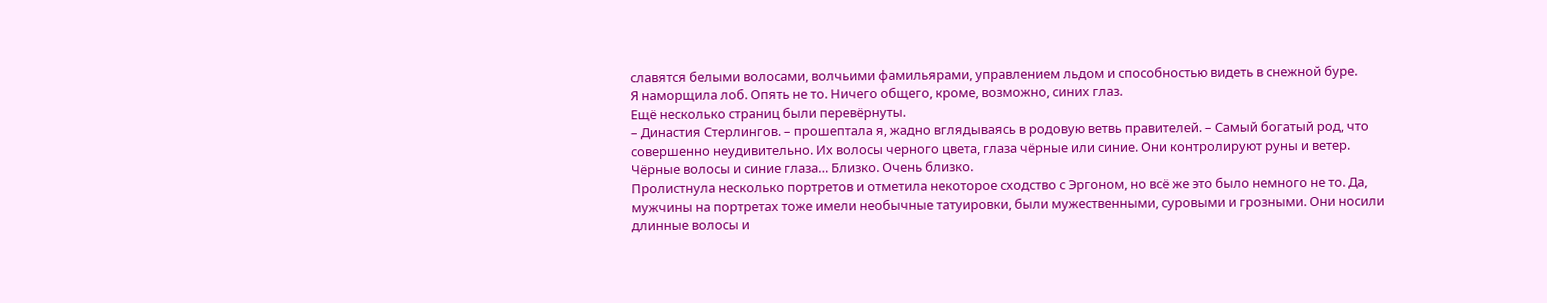славятся белыми волосами, волчьими фамильярами, управлением льдом и способностью видеть в снежной буре.
Я наморщила лоб. Опять не то. Ничего общего, кроме, возможно, синих глаз.
Ещё несколько страниц были перевёрнуты.
– Династия Стерлингов. – прошептала я, жадно вглядываясь в родовую ветвь правителей. – Самый богатый род, что совершенно неудивительно. Их волосы черного цвета, глаза чёрные или синие. Они контролируют руны и ветер.
Чёрные волосы и синие глаза… Близко. Очень близко.
Пролистнула несколько портретов и отметила некоторое сходство с Эргоном, но всё же это было немного не то. Да, мужчины на портретах тоже имели необычные татуировки, были мужественными, суровыми и грозными. Они носили длинные волосы и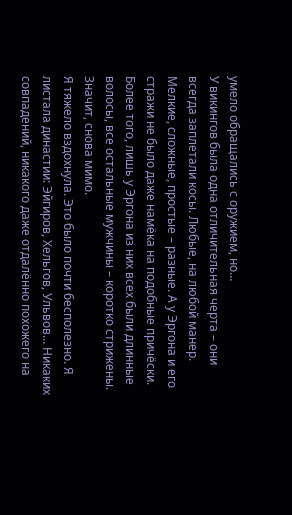умело обращались с оружием, но…
У викингов была одна отличительная черта – они всегда заплетали косы. Любые, на любой манер. Мелкие, сложные, простые – разные. А у Эргона и его стражи не было даже намёка на подобные причёски. Более того, лишь у Эргона из них всех были длинные волосы, все остальные мужчины – коротко стрижены.
Значит, снова мимо.
Я тяжело вздохнула. Это было почти бесполезно. Я листала династии: Эйгиров, Хельгов, Ульвов… Никаких совпадений, никакого даже отдалённо похожего на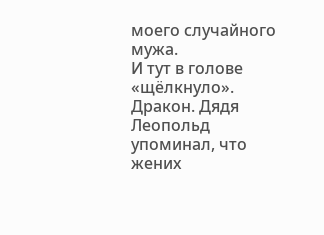моего случайного мужа.
И тут в голове «щёлкнуло».
Дракон. Дядя Леопольд упоминал, что жених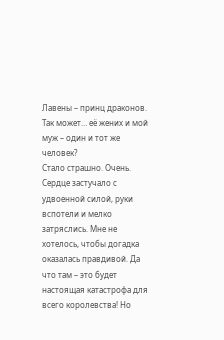Лавены – принц драконов. Так может… её жених и мой муж – один и тот же человек?
Стало страшно. Очень. Сердце застучало с удвоенной силой, руки вспотели и мелко затряслись. Мне не хотелось, чтобы догадка оказалась правдивой. Да что там – это будет настоящая катастрофа для всего королевства! Но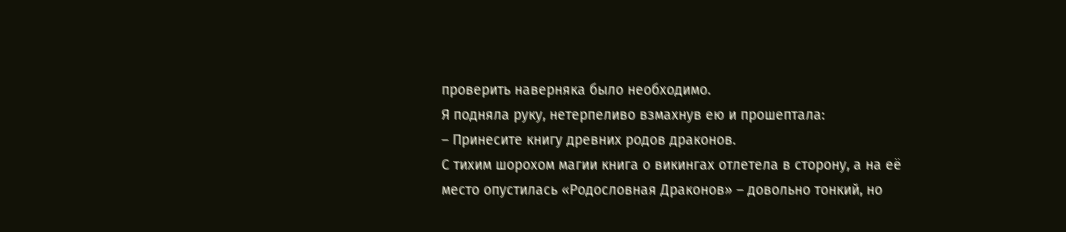проверить наверняка было необходимо.
Я подняла руку, нетерпеливо взмахнув ею и прошептала:
– Принесите книгу древних родов драконов.
С тихим шорохом магии книга о викингах отлетела в сторону, а на её место опустилась «Родословная Драконов» – довольно тонкий, но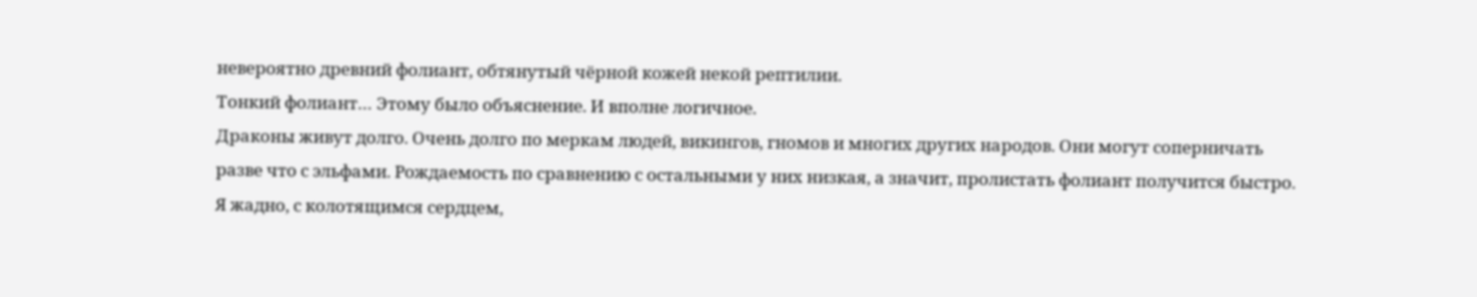невероятно древний фолиант, обтянутый чёрной кожей некой рептилии.
Тонкий фолиант… Этому было объяснение. И вполне логичное.
Драконы живут долго. Очень долго по меркам людей, викингов, гномов и многих других народов. Они могут соперничать разве что с эльфами. Рождаемость по сравнению с остальными у них низкая, а значит, пролистать фолиант получится быстро.
Я жадно, с колотящимся сердцем,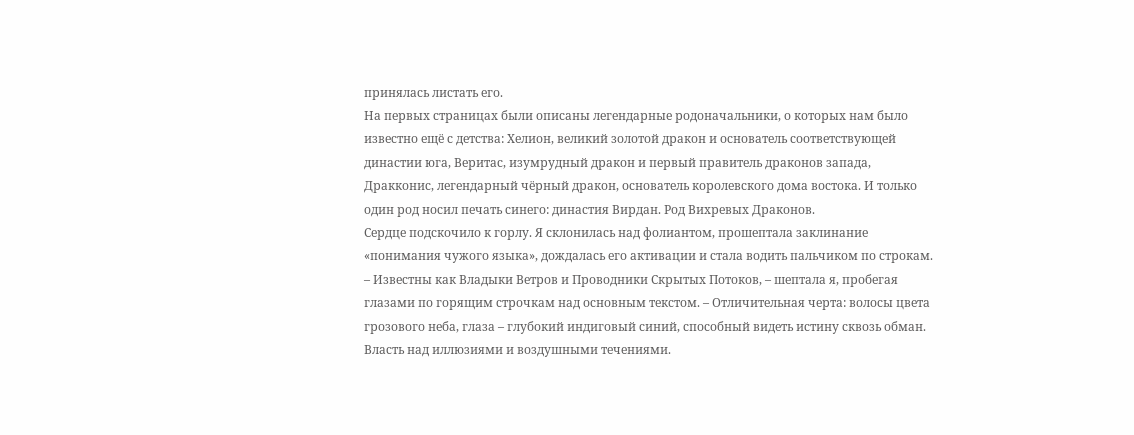принялась листать его.
На первых страницах были описаны легендарные родоначальники, о которых нам было известно ещё с детства: Хелион, великий золотой дракон и основатель соответствующей династии юга, Веритас, изумрудный дракон и первый правитель драконов запада, Дракконис, легендарный чёрный дракон, основатель королевского дома востока. И только один род носил печать синего: династия Вирдан. Род Вихревых Драконов.
Сердце подскочило к горлу. Я склонилась над фолиантом, прошептала заклинание «понимания чужого языка», дождалась его активации и стала водить пальчиком по строкам.
– Известны как Владыки Ветров и Проводники Скрытых Потоков, – шептала я, пробегая глазами по горящим строчкам над основным текстом. – Отличительная черта: волосы цвета грозового неба, глаза – глубокий индиговый синий, способный видеть истину сквозь обман. Власть над иллюзиями и воздушными течениями.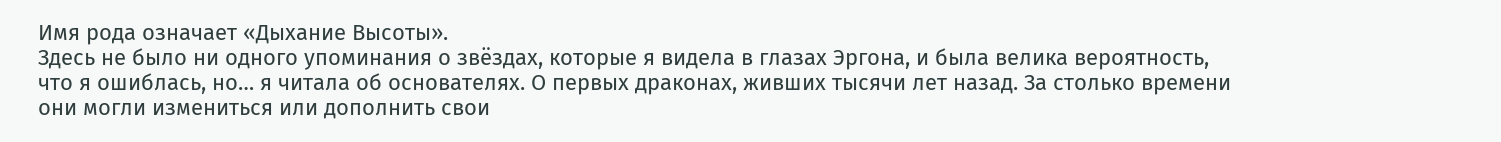Имя рода означает «Дыхание Высоты».
Здесь не было ни одного упоминания о звёздах, которые я видела в глазах Эргона, и была велика вероятность, что я ошиблась, но… я читала об основателях. О первых драконах, живших тысячи лет назад. За столько времени они могли измениться или дополнить свои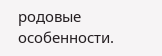родовые особенности.